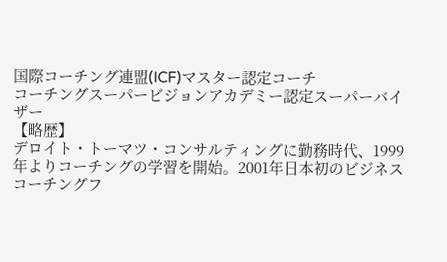国際コーチング連盟(ICF)マスター認定コーチ
コーチングスーパービジョンアカデミー認定スーパーバイザー
【略歴】
デロイト・トーマツ・コンサルティングに勤務時代、1999年よりコーチングの学習を開始。2001年日本初のビジネスコーチングフ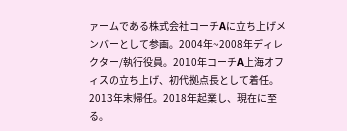ァームである株式会社コーチAに立ち上げメンバーとして参画。2004年~2008年ディレクター/執行役員。2010年コーチA上海オフィスの立ち上げ、初代拠点長として着任。2013年末帰任。2018年起業し、現在に至る。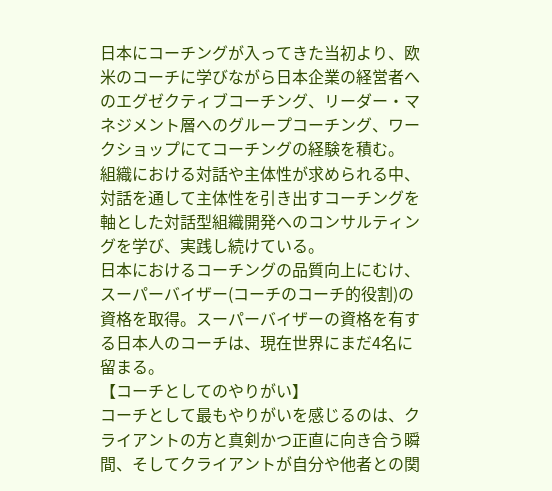日本にコーチングが入ってきた当初より、欧米のコーチに学びながら日本企業の経営者へのエグゼクティブコーチング、リーダー・マネジメント層へのグループコーチング、ワークショップにてコーチングの経験を積む。
組織における対話や主体性が求められる中、対話を通して主体性を引き出すコーチングを軸とした対話型組織開発へのコンサルティングを学び、実践し続けている。
日本におけるコーチングの品質向上にむけ、スーパーバイザー(コーチのコーチ的役割)の資格を取得。スーパーバイザーの資格を有する日本人のコーチは、現在世界にまだ4名に留まる。
【コーチとしてのやりがい】
コーチとして最もやりがいを感じるのは、クライアントの方と真剣かつ正直に向き合う瞬間、そしてクライアントが自分や他者との関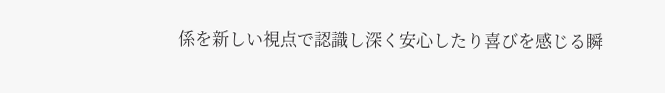係を新しい視点で認識し深く安心したり喜びを感じる瞬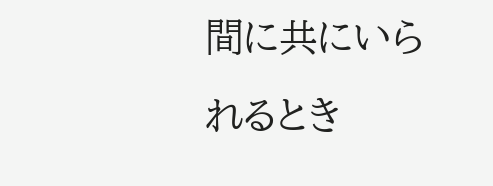間に共にいられるとき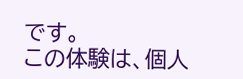です。
この体験は、個人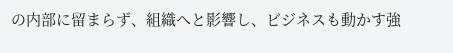の内部に留まらず、組織へと影響し、ビジネスも動かす強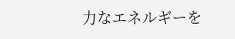力なエネルギーを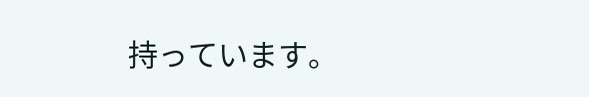持っています。